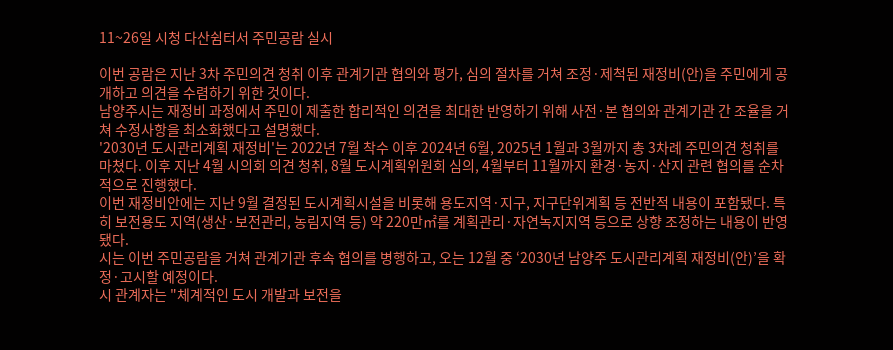11~26일 시청 다산쉼터서 주민공람 실시

이번 공람은 지난 3차 주민의견 청취 이후 관계기관 협의와 평가, 심의 절차를 거쳐 조정·제척된 재정비(안)을 주민에게 공개하고 의견을 수렴하기 위한 것이다.
남양주시는 재정비 과정에서 주민이 제출한 합리적인 의견을 최대한 반영하기 위해 사전·본 협의와 관계기관 간 조율을 거쳐 수정사항을 최소화했다고 설명했다.
'2030년 도시관리계획 재정비'는 2022년 7월 착수 이후 2024년 6월, 2025년 1월과 3월까지 총 3차례 주민의견 청취를 마쳤다. 이후 지난 4월 시의회 의견 청취, 8월 도시계획위원회 심의, 4월부터 11월까지 환경·농지·산지 관련 협의를 순차적으로 진행했다.
이번 재정비안에는 지난 9월 결정된 도시계획시설을 비롯해 용도지역·지구, 지구단위계획 등 전반적 내용이 포함됐다. 특히 보전용도 지역(생산·보전관리, 농림지역 등) 약 220만㎡를 계획관리·자연녹지지역 등으로 상향 조정하는 내용이 반영됐다.
시는 이번 주민공람을 거쳐 관계기관 후속 협의를 병행하고, 오는 12월 중 ‘2030년 남양주 도시관리계획 재정비(안)’을 확정·고시할 예정이다.
시 관계자는 "체계적인 도시 개발과 보전을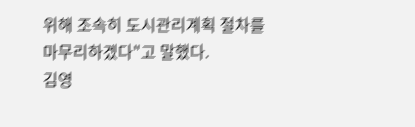위해 조속히 도시관리계획 절차를 마무리하겠다"고 말했다.
김영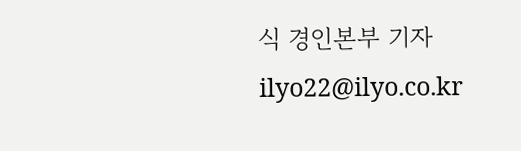식 경인본부 기자 ilyo22@ilyo.co.kr